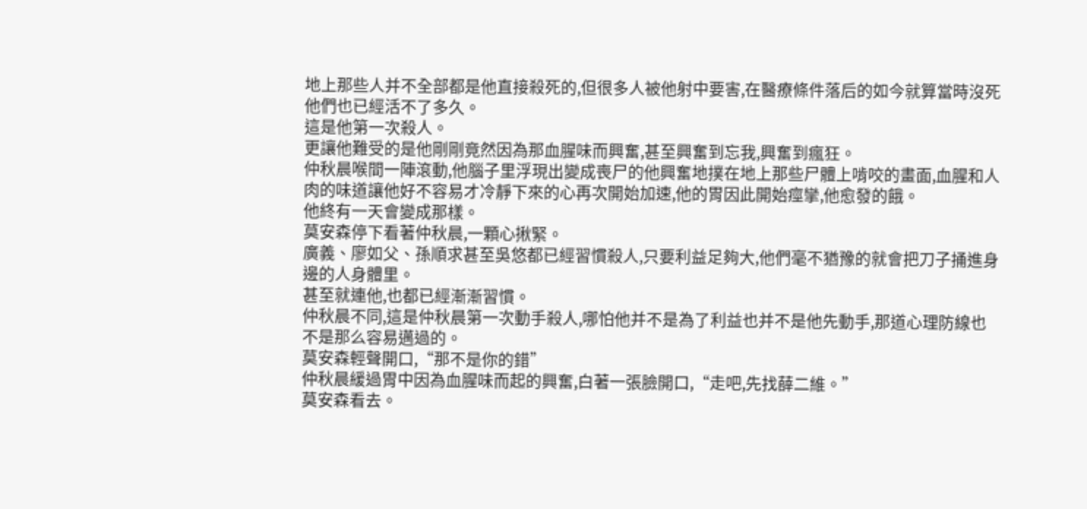地上那些人并不全部都是他直接殺死的,但很多人被他射中要害,在醫療條件落后的如今就算當時沒死他們也已經活不了多久。
這是他第一次殺人。
更讓他難受的是他剛剛竟然因為那血腥味而興奮,甚至興奮到忘我,興奮到瘋狂。
仲秋晨喉間一陣滾動,他腦子里浮現出變成喪尸的他興奮地撲在地上那些尸體上啃咬的畫面,血腥和人肉的味道讓他好不容易才冷靜下來的心再次開始加速,他的胃因此開始痙攣,他愈發的餓。
他終有一天會變成那樣。
莫安森停下看著仲秋晨,一顆心揪緊。
廣義、廖如父、孫順求甚至吳悠都已經習慣殺人,只要利益足夠大,他們毫不猶豫的就會把刀子捅進身邊的人身體里。
甚至就連他,也都已經漸漸習慣。
仲秋晨不同,這是仲秋晨第一次動手殺人,哪怕他并不是為了利益也并不是他先動手,那道心理防線也不是那么容易邁過的。
莫安森輕聲開口,“那不是你的錯”
仲秋晨緩過胃中因為血腥味而起的興奮,白著一張臉開口,“走吧,先找薛二維。”
莫安森看去。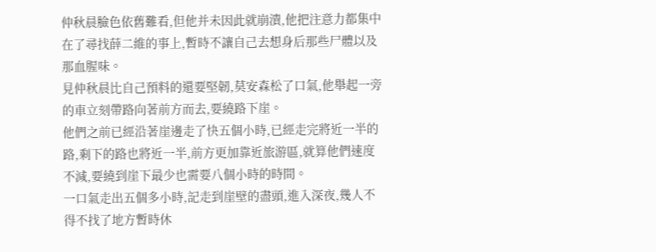仲秋晨臉色依舊難看,但他并未因此就崩潰,他把注意力都集中在了尋找薛二維的事上,暫時不讓自己去想身后那些尸體以及那血腥味。
見仲秋晨比自己預料的還要堅韌,莫安森松了口氣,他舉起一旁的車立刻帶路向著前方而去,要繞路下崖。
他們之前已經沿著崖邊走了快五個小時,已經走完將近一半的路,剩下的路也將近一半,前方更加靠近旅游區,就算他們速度不減,要繞到崖下最少也需要八個小時的時間。
一口氣走出五個多小時,記走到崖壁的盡頭,進入深夜,幾人不得不找了地方暫時休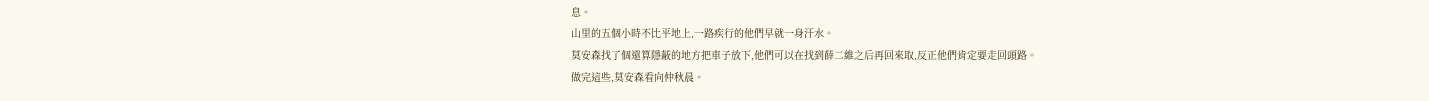息。
山里的五個小時不比平地上,一路疾行的他們早就一身汗水。
莫安森找了個還算隱蔽的地方把車子放下,他們可以在找到薛二維之后再回來取,反正他們肯定要走回頭路。
做完這些,莫安森看向仲秋晨。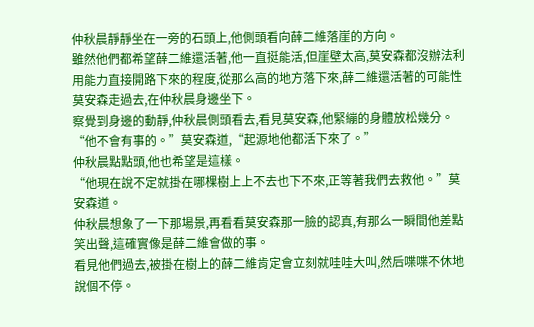仲秋晨靜靜坐在一旁的石頭上,他側頭看向薛二維落崖的方向。
雖然他們都希望薛二維還活著,他一直挺能活,但崖壁太高,莫安森都沒辦法利用能力直接開路下來的程度,從那么高的地方落下來,薛二維還活著的可能性
莫安森走過去,在仲秋晨身邊坐下。
察覺到身邊的動靜,仲秋晨側頭看去,看見莫安森,他緊繃的身體放松幾分。
“他不會有事的。”莫安森道,“起源地他都活下來了。”
仲秋晨點點頭,他也希望是這樣。
“他現在說不定就掛在哪棵樹上上不去也下不來,正等著我們去救他。”莫安森道。
仲秋晨想象了一下那場景,再看看莫安森那一臉的認真,有那么一瞬間他差點笑出聲,這確實像是薛二維會做的事。
看見他們過去,被掛在樹上的薛二維肯定會立刻就哇哇大叫,然后喋喋不休地說個不停。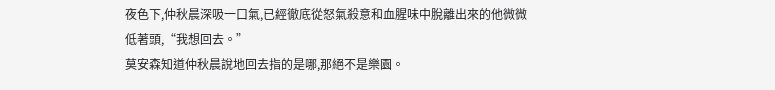夜色下,仲秋晨深吸一口氣,已經徹底從怒氣殺意和血腥味中脫離出來的他微微低著頭,“我想回去。”
莫安森知道仲秋晨說地回去指的是哪,那絕不是樂園。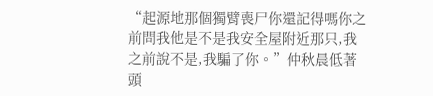“起源地那個獨臂喪尸你還記得嗎你之前問我他是不是我安全屋附近那只,我之前說不是,我騙了你。”仲秋晨低著頭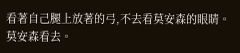看著自己腿上放著的弓,不去看莫安森的眼睛。
莫安森看去。